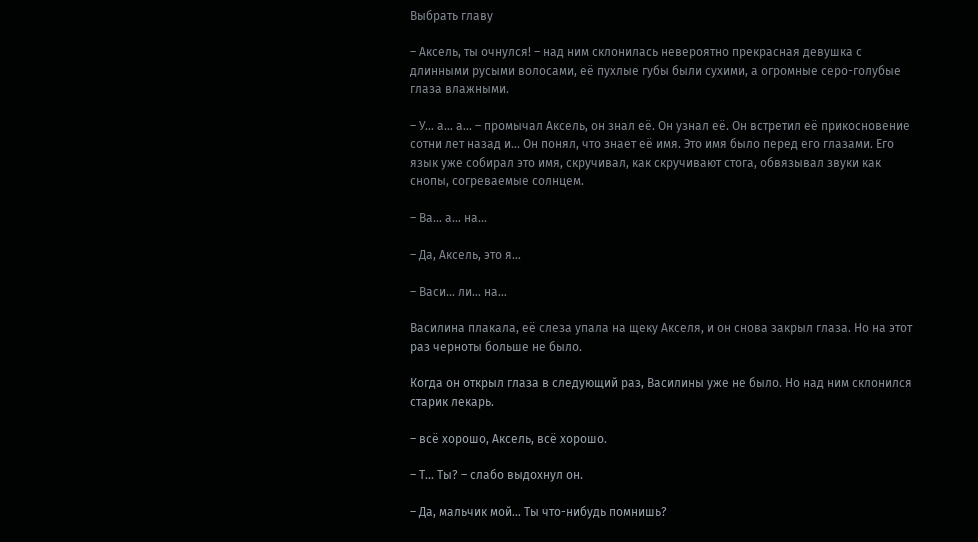Выбрать главу

– Аксель, ты очнулся! – над ним склонилась невероятно прекрасная девушка с длинными русыми волосами, её пухлые губы были сухими, а огромные серо-голубые глаза влажными.

– У… а… а… – промычал Аксель, он знал её. Он узнал её. Он встретил её прикосновение сотни лет назад и… Он понял, что знает её имя. Это имя было перед его глазами. Его язык уже собирал это имя, скручивал, как скручивают стога, обвязывал звуки как снопы, согреваемые солнцем.

– Ва… а… на…

– Да, Аксель, это я…

– Васи… ли… на…

Василина плакала, её слеза упала на щеку Акселя, и он снова закрыл глаза. Но на этот раз черноты больше не было.

Когда он открыл глаза в следующий раз, Василины уже не было. Но над ним склонился старик лекарь.

– всё хорошо, Аксель, всё хорошо.

– Т… Ты? – слабо выдохнул он.

– Да, мальчик мой… Ты что-нибудь помнишь?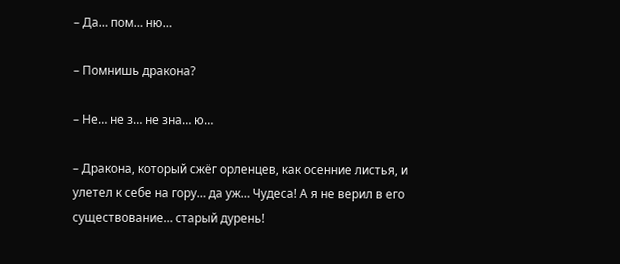– Да… пом… ню…

– Помнишь дракона?

– Не… не з… не зна… ю…

– Дракона, который сжёг орленцев, как осенние листья, и улетел к себе на гору… да уж… Чудеса! А я не верил в его существование… старый дурень!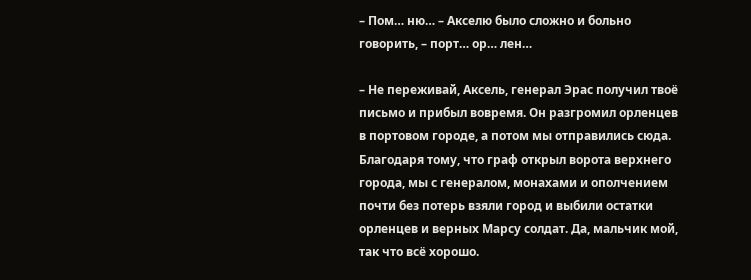– Пом… ню… – Акселю было сложно и больно говорить, – порт… ор… лен…

– Не переживай, Аксель, генерал Эрас получил твоё письмо и прибыл вовремя. Он разгромил орленцев в портовом городе, а потом мы отправились сюда. Благодаря тому, что граф открыл ворота верхнего города, мы с генералом, монахами и ополчением почти без потерь взяли город и выбили остатки орленцев и верных Марсу солдат. Да, мальчик мой, так что всё хорошо.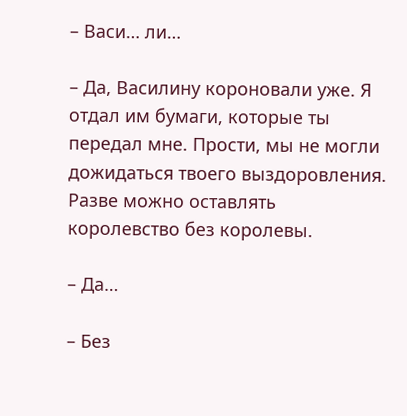– Васи… ли…

– Да, Василину короновали уже. Я отдал им бумаги, которые ты передал мне. Прости, мы не могли дожидаться твоего выздоровления. Разве можно оставлять королевство без королевы.

– Да…

– Без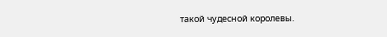такой чудесной королевы.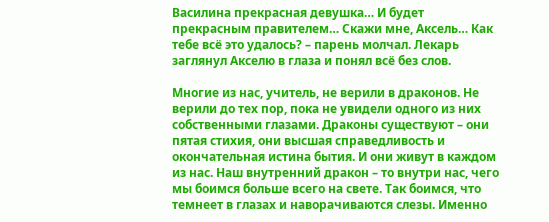Василина прекрасная девушка… И будет прекрасным правителем… Скажи мне, Аксель… Как тебе всё это удалось? – парень молчал. Лекарь заглянул Акселю в глаза и понял всё без слов.

Многие из нас, учитель, не верили в драконов. Не верили до тех пор, пока не увидели одного из них собственными глазами. Драконы существуют – они пятая стихия, они высшая справедливость и окончательная истина бытия. И они живут в каждом из нас. Наш внутренний дракон – то внутри нас, чего мы боимся больше всего на свете. Так боимся, что темнеет в глазах и наворачиваются слезы. Именно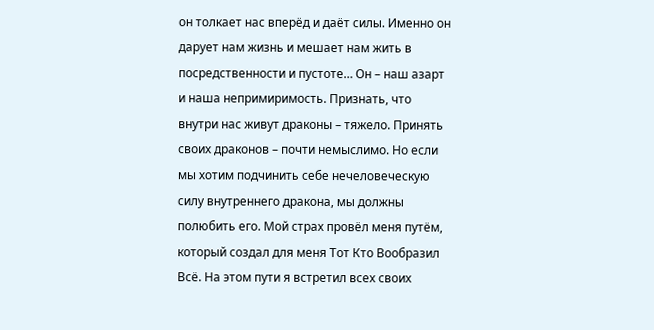он толкает нас вперёд и даёт силы. Именно он дарует нам жизнь и мешает нам жить в посредственности и пустоте… Он – наш азарт и наша непримиримость. Признать, что внутри нас живут драконы – тяжело. Принять своих драконов – почти немыслимо. Но если мы хотим подчинить себе нечеловеческую силу внутреннего дракона, мы должны полюбить его. Мой страх провёл меня путём, который создал для меня Тот Кто Вообразил Всё. На этом пути я встретил всех своих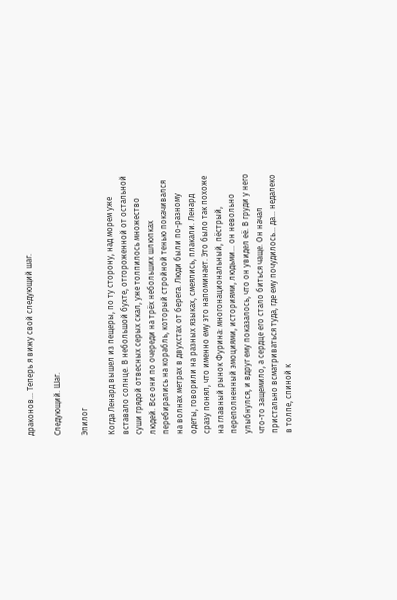драконов… Теперь я вижу свой следующий шаг.

Следующий. Шаг.

Эпилог

Когда Ленард вышел из пещеры, по ту сторону, над морем уже вставало солнце. В небольшой бухте, отгороженной от остальной суши грядой отвесных серых скал, уже толпилось множество людей. Все они по очереди на трёх небольших шлюпках перебирались на корабль, который стройной тенью покачивался на волнах метрах в двухстах от берега. Люди были по-разному одеты, говорили на разных языках, смеялись, плакали. Ленард сразу понял, что именно ему это напоминает. Это было так похоже на главный рынок Фурина: многонациональный, пёстрый, переполненный эмоциями, историями, людьми… он невольно улыбнулся, и вдруг ему показалось, что он увидел её. В груди у него что-то защемило, а сердце его стало биться чаще. Он начал пристально всматриваться туда, где ему почудилось… да… недалеко в толпе, спиной к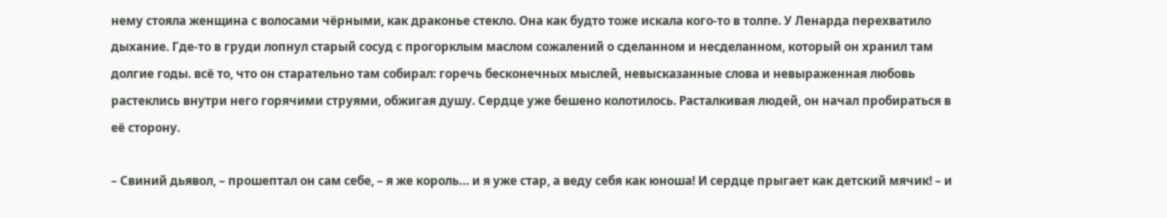нему стояла женщина с волосами чёрными, как драконье стекло. Она как будто тоже искала кого-то в толпе. У Ленарда перехватило дыхание. Где-то в груди лопнул старый сосуд с прогорклым маслом сожалений о сделанном и несделанном, который он хранил там долгие годы. всё то, что он старательно там собирал: горечь бесконечных мыслей, невысказанные слова и невыраженная любовь растеклись внутри него горячими струями, обжигая душу. Сердце уже бешено колотилось. Расталкивая людей, он начал пробираться в её сторону.

– Свиний дьявол, – прошептал он сам себе, – я же король… и я уже стар, а веду себя как юноша! И сердце прыгает как детский мячик! – и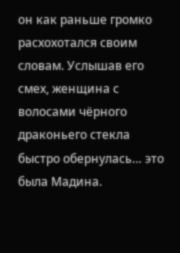он как раньше громко расхохотался своим словам. Услышав его смех, женщина с волосами чёрного драконьего стекла быстро обернулась… это была Мадина.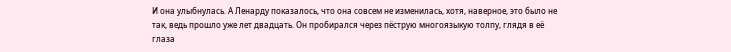И она улыбнулась. А Ленарду показалось, что она совсем не изменилась, хотя, наверное, это было не так, ведь прошло уже лет двадцать. Он пробирался через пёструю многоязыкую толпу, глядя в её глаза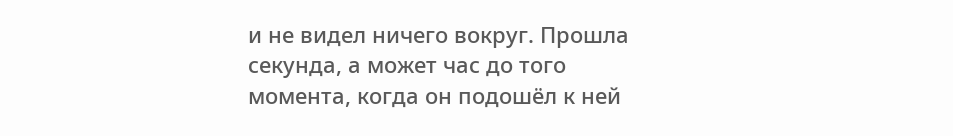и не видел ничего вокруг. Прошла секунда, а может час до того момента, когда он подошёл к ней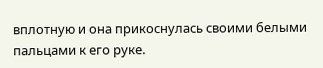вплотную и она прикоснулась своими белыми пальцами к его руке.